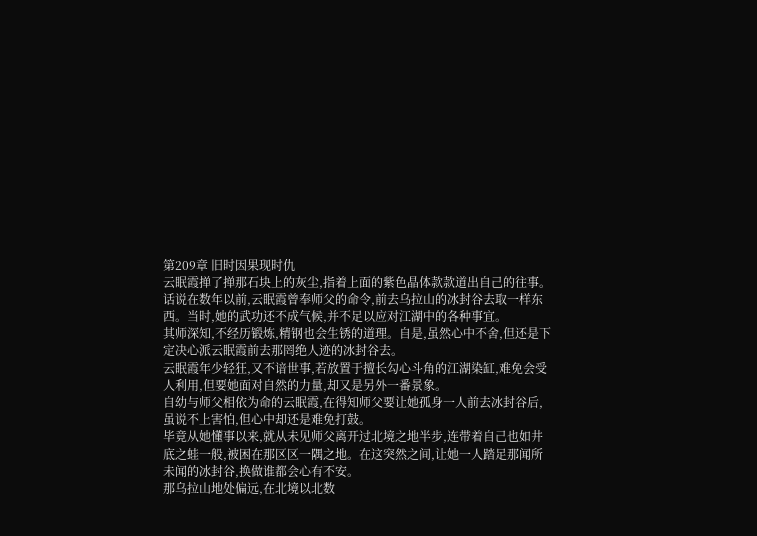第209章 旧时因果现时仇
云眠霞掸了掸那石块上的灰尘,指着上面的紫色晶体款款道出自己的往事。
话说在数年以前,云眠霞曾奉师父的命令,前去乌拉山的冰封谷去取一样东西。当时,她的武功还不成气候,并不足以应对江湖中的各种事宜。
其师深知,不经历锻炼,精钢也会生锈的道理。自是,虽然心中不舍,但还是下定决心派云眠霞前去那罔绝人迹的冰封谷去。
云眠霞年少轻狂,又不谙世事,若放置于擅长勾心斗角的江湖染缸,难免会受人利用,但要她面对自然的力量,却又是另外一番景象。
自幼与师父相依为命的云眠霞,在得知师父要让她孤身一人前去冰封谷后,虽说不上害怕,但心中却还是难免打鼓。
毕竟从她懂事以来,就从未见师父离开过北境之地半步,连带着自己也如井底之蛙一般,被困在那区区一隅之地。在这突然之间,让她一人踏足那闻所未闻的冰封谷,换做谁都会心有不安。
那乌拉山地处偏远,在北境以北数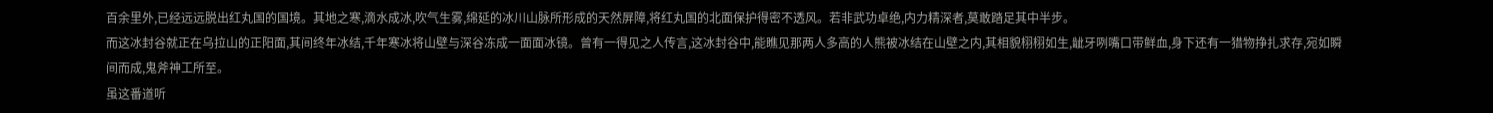百余里外,已经远远脱出红丸国的国境。其地之寒,滴水成冰,吹气生雾,绵延的冰川山脉所形成的天然屏障,将红丸国的北面保护得密不透风。若非武功卓绝,内力精深者,莫敢踏足其中半步。
而这冰封谷就正在乌拉山的正阳面,其间终年冰结,千年寒冰将山壁与深谷冻成一面面冰镜。曾有一得见之人传言,这冰封谷中,能瞧见那两人多高的人熊被冰结在山壁之内,其相貌栩栩如生,龇牙咧嘴口带鲜血,身下还有一猎物挣扎求存,宛如瞬间而成,鬼斧神工所至。
虽这番道听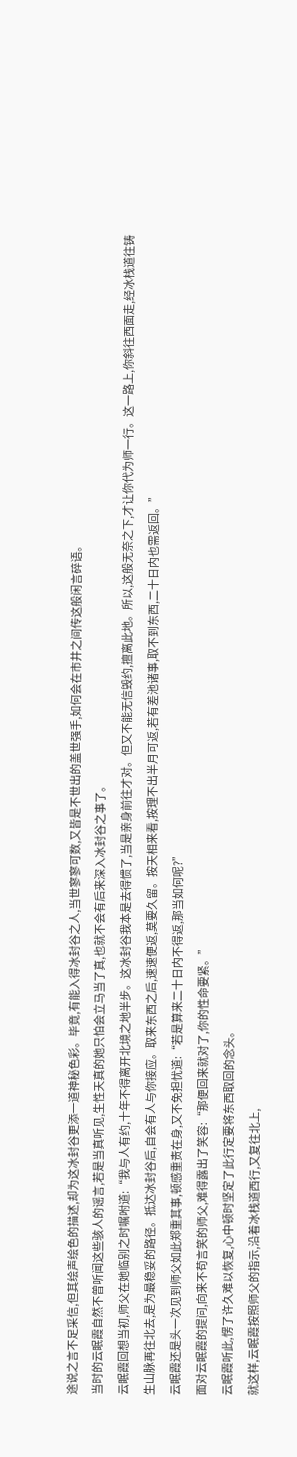途说之言不足采信,但其绘声绘色的描述,却为这冰封谷更添一道神秘色彩。毕竟,有能入得冰封谷之人,当世寥寥可数,又皆是不世出的盖世强手,如何会在市井之间传这般闲言碎语。
当时的云眠霞自然不曾听闻这些骇人的谣言,若是当真听见,生性天真的她只怕会立马当了真,也就不会有后来深入冰封谷之事了。
云眠霞回想当初,师父在她临别之时嘱咐道:“我与人有约,十年不得离开北境之地半步。这冰封谷我本是去得惯了,当是亲身前往才对。但又不能无信毁约,擅离此地。所以,这般无奈之下,才让你代为师一行。这一路上,你斜往西面走,经冰栈道往铸生山脉再往北去,是为最稳妥的路径。抵达冰封谷后,自会有人与你接应。取来东西之后,速速便返,莫要久留。按天相来看,按理不出半月可返,若有差池诸事,取不到东西,二十日内也需返回。”
云眠霞还是头一次见到师父如此郑重其事,顿感重责在身,又不免担忧道:“若是算来二十日内不得返,那当如何呢?”
面对云眠霞的提问,向来不苟言笑的师父,难得露出了笑容:“那便回来就对了,你的性命要紧。”
云眠霞听此,愣了许久难以恢复,心中顿时坚定了此行定要将东西取回的念头。
就这样,云眠霞按照师父的指示,沿着冰栈道西行,又复往北上,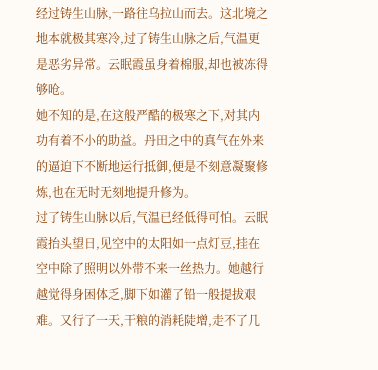经过铸生山脉,一路往乌拉山而去。这北境之地本就极其寒冷,过了铸生山脉之后,气温更是恶劣异常。云眠霞虽身着棉服,却也被冻得够呛。
她不知的是,在这般严酷的极寒之下,对其内功有着不小的助益。丹田之中的真气在外来的逼迫下不断地运行抵御,便是不刻意凝聚修炼,也在无时无刻地提升修为。
过了铸生山脉以后,气温已经低得可怕。云眠霞抬头望日,见空中的太阳如一点灯豆,挂在空中除了照明以外带不来一丝热力。她越行越觉得身困体乏,脚下如灌了铅一般提拔艰难。又行了一天,干粮的消耗陡增,走不了几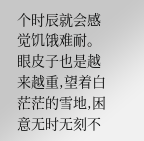个时辰就会感觉饥饿难耐。眼皮子也是越来越重,望着白茫茫的雪地,困意无时无刻不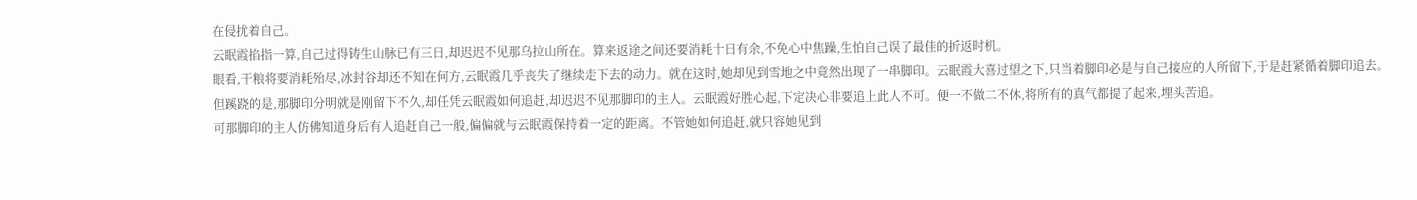在侵扰着自己。
云眠霞掐指一算,自己过得铸生山脉已有三日,却迟迟不见那乌拉山所在。算来返途之间还要消耗十日有余,不免心中焦躁,生怕自己误了最佳的折返时机。
眼看,干粮将要消耗殆尽,冰封谷却还不知在何方,云眠霞几乎丧失了继续走下去的动力。就在这时,她却见到雪地之中竟然出现了一串脚印。云眠霞大喜过望之下,只当着脚印必是与自己接应的人所留下,于是赶紧循着脚印追去。
但蹊跷的是,那脚印分明就是刚留下不久,却任凭云眠霞如何追赶,却迟迟不见那脚印的主人。云眠霞好胜心起,下定决心非要追上此人不可。便一不做二不休,将所有的真气都提了起来,埋头苦追。
可那脚印的主人仿佛知道身后有人追赶自己一般,偏偏就与云眠霞保持着一定的距离。不管她如何追赶,就只容她见到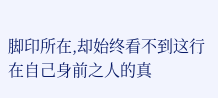脚印所在,却始终看不到这行在自己身前之人的真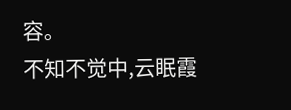容。
不知不觉中,云眠霞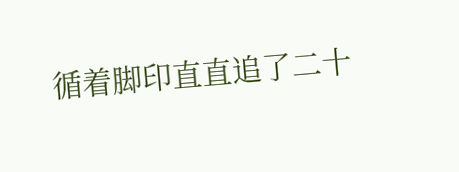循着脚印直直追了二十